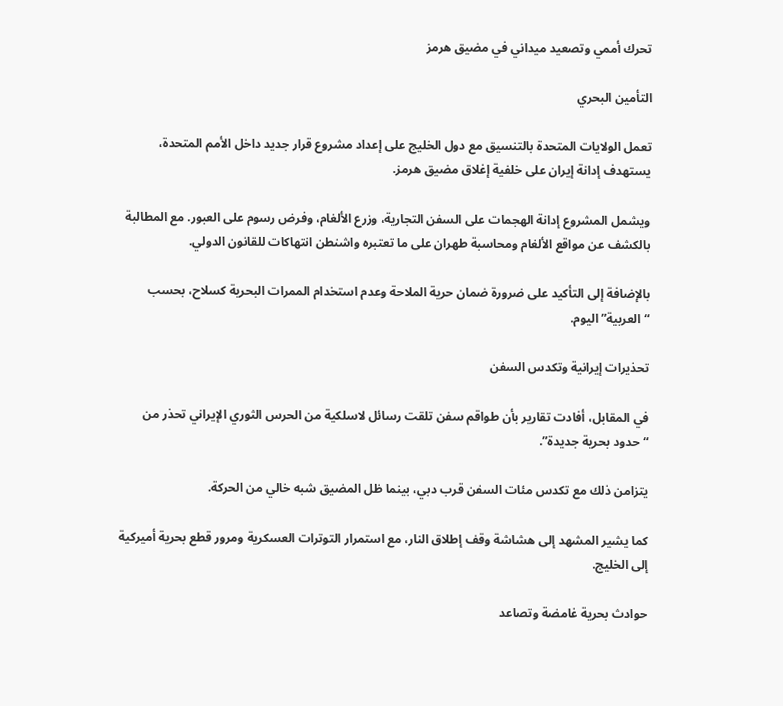تحرك أممي وتصعيد ميداني في مضيق هرمز

التأمين البحري

تعمل الولايات المتحدة بالتنسيق مع دول الخليج على إعداد مشروع قرار جديد داخل الأمم المتحدة، يستهدف إدانة إيران على خلفية إغلاق مضيق هرمز.

ويشمل المشروع إدانة الهجمات على السفن التجارية، وزرع الألغام، وفرض رسوم على العبور. مع المطالبة بالكشف عن مواقع الألغام ومحاسبة طهران على ما تعتبره واشنطن انتهاكات للقانون الدولي.

بالإضافة إلى التأكيد على ضرورة ضمان حرية الملاحة وعدم استخدام الممرات البحرية كسلاح، بحسب “العربية” اليوم.

تحذيرات إيرانية وتكدس السفن

في المقابل، أفادت تقارير بأن طواقم سفن تلقت رسائل لاسلكية من الحرس الثوري الإيراني تحذر من “حدود بحرية جديدة”.

يتزامن ذلك مع تكدس مئات السفن قرب دبي، بينما ظل المضيق شبه خالي من الحركة.

كما يشير المشهد إلى هشاشة وقف إطلاق النار، مع استمرار التوترات العسكرية ومرور قطع بحرية أميركية إلى الخليج.

حوادث بحرية غامضة وتصاعد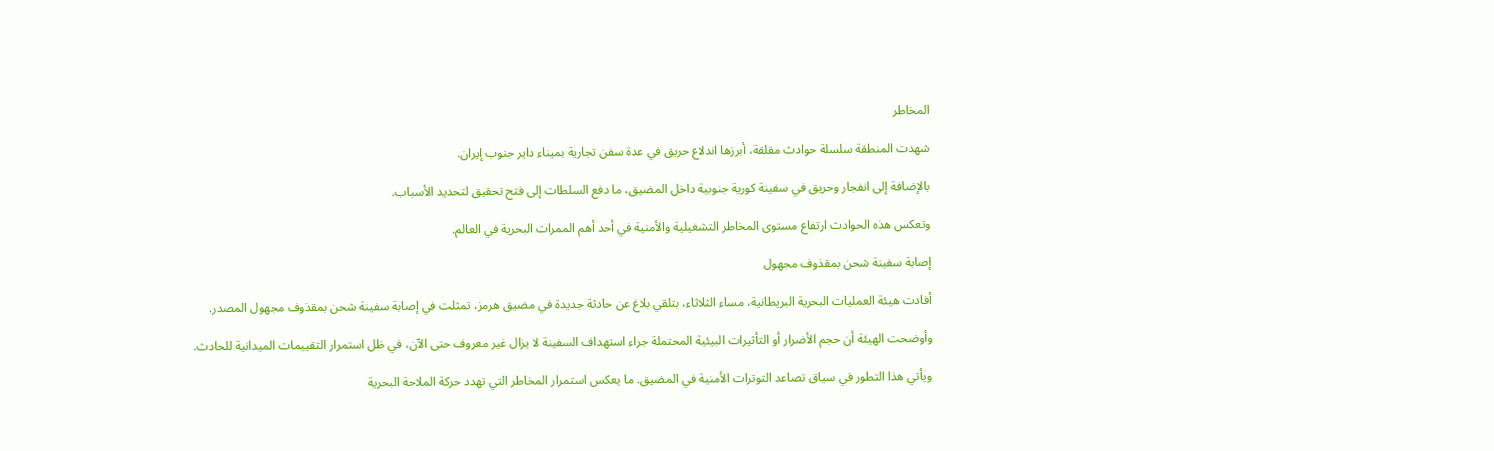المخاطر

شهدت المنطقة سلسلة حوادث مقلقة، أبرزها اندلاع حريق في عدة سفن تجارية بميناء داير جنوب إيران.

بالإضافة إلى انفجار وحريق في سفينة كورية جنوبية داخل المضيق، ما دفع السلطات إلى فتح تحقيق لتحديد الأسباب.

وتعكس هذه الحوادث ارتفاع مستوى المخاطر التشغيلية والأمنية في أحد أهم الممرات البحرية في العالم.

إصابة سفينة شحن بمقذوف مجهول

أفادت هيئة العمليات البحرية البريطانية، مساء الثلاثاء، بتلقي بلاغ عن حادثة جديدة في مضيق هرمز، تمثلت في إصابة سفينة شحن بمقذوف مجهول المصدر.

وأوضحت الهيئة أن حجم الأضرار أو التأثيرات البيئية المحتملة جراء استهداف السفينة لا يزال غير معروف حتى الآن، في ظل استمرار التقييمات الميدانية للحادث.

ويأتي هذا التطور في سياق تصاعد التوترات الأمنية في المضيق. ما يعكس استمرار المخاطر التي تهدد حركة الملاحة البحرية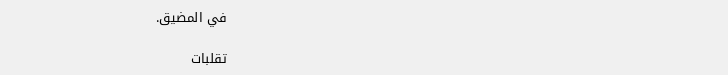في المضيق.

تقلبات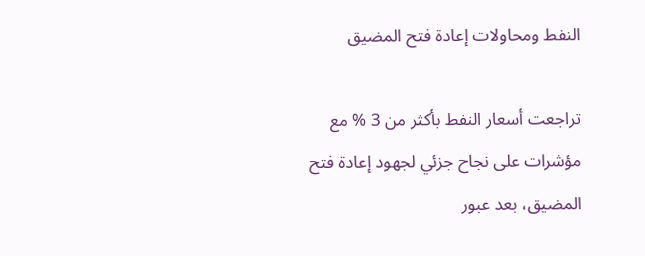النفط ومحاولات إعادة فتح المضيق

تراجعت أسعار النفط بأكثر من 3 % مع مؤشرات على نجاح جزئي لجهود إعادة فتح المضيق، بعد عبور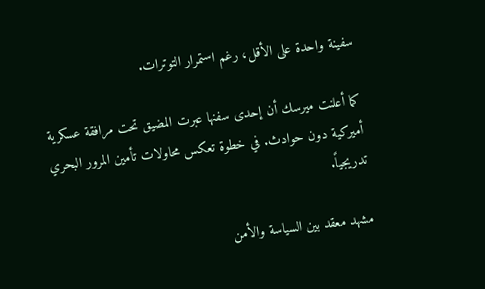سفينة واحدة على الأقل، رغم استمرار التوترات.

كما أعلنت ميرسك أن إحدى سفنها عبرت المضيق تحت مرافقة عسكرية أميركية دون حوادث. في خطوة تعكس محاولات تأمين المرور البحري تدريجياً.

مشهد معقد بين السياسة والأمن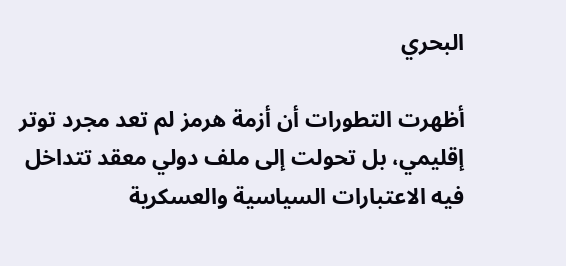البحري

أظهرت التطورات أن أزمة هرمز لم تعد مجرد توتر إقليمي، بل تحولت إلى ملف دولي معقد تتداخل فيه الاعتبارات السياسية والعسكرية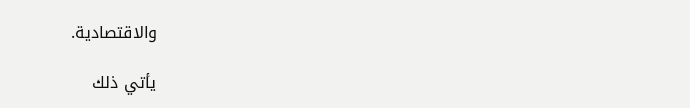والاقتصادية.

يأتي ذلك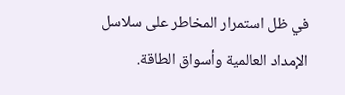في ظل استمرار المخاطر على سلاسل الإمداد العالمية وأسواق الطاقة.